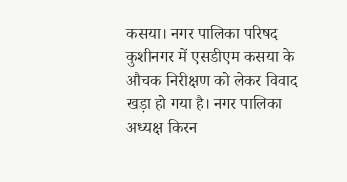कसया। नगर पालिका परिषद कुशीनगर में एसडीएम कसया के औचक निरीक्षण को लेकर विवाद खड़ा हो गया है। नगर पालिका अध्यक्ष किरन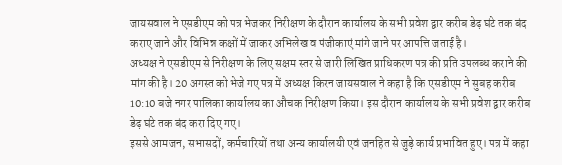जायसवाल ने एसडीएम को पत्र भेजकर निरीक्षण के दौरान कार्यालय के सभी प्रवेश द्वार करीब डेढ़ घंटे तक बंद कराए जाने और विभिन्न कक्षों में जाकर अभिलेख व पंजीकाएं मांगे जाने पर आपत्ति जताई है।
अध्यक्ष ने एसडीएम से निरीक्षण के लिए सक्षम स्तर से जारी लिखित प्राधिकरण पत्र की प्रति उपलब्ध कराने की मांग की है। 20 अगस्त को भेजे गए पत्र में अध्यक्ष किरन जायसवाल ने कहा है कि एसडीएम ने सुबह करीब 10:10 बजे नगर पालिका कार्यालय का औचक निरीक्षण किया। इस दौरान कार्यालय के सभी प्रवेश द्वार करीब डेढ़ घंटे तक बंद करा दिए गए।
इससे आमजन, सभासदों, कर्मचारियों तथा अन्य कार्यालयी एवं जनहित से जुड़े कार्य प्रभावित हुए। पत्र में कहा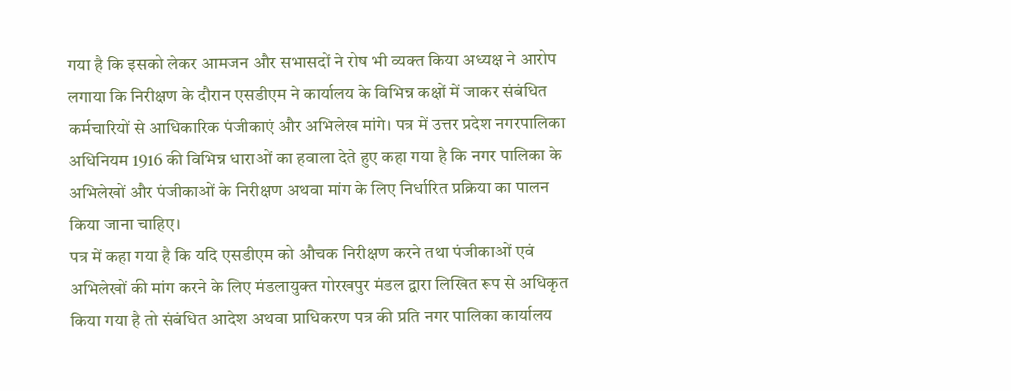गया है कि इसको लेकर आमजन और सभासदों ने रोष भी व्यक्त किया अध्यक्ष ने आरोप लगाया कि निरीक्षण के दौरान एसडीएम ने कार्यालय के विभिन्न कक्षों में जाकर संबंधित कर्मचारियों से आधिकारिक पंजीकाएं और अभिलेख मांगे। पत्र में उत्तर प्रदेश नगरपालिका अधिनियम 1916 की विभिन्न धाराओं का हवाला देते हुए कहा गया है कि नगर पालिका के अभिलेखों और पंजीकाओं के निरीक्षण अथवा मांग के लिए निर्धारित प्रक्रिया का पालन किया जाना चाहिए।
पत्र में कहा गया है कि यदि एसडीएम को औचक निरीक्षण करने तथा पंजीकाओं एवं अभिलेखों की मांग करने के लिए मंडलायुक्त गोरखपुर मंडल द्वारा लिखित रूप से अधिकृत किया गया है तो संबंधित आदेश अथवा प्राधिकरण पत्र की प्रति नगर पालिका कार्यालय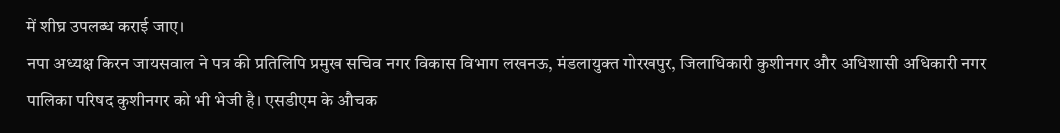में शीघ्र उपलब्ध कराई जाए।
नपा अध्यक्ष किरन जायसवाल ने पत्र की प्रतिलिपि प्रमुख सचिव नगर विकास विभाग लखनऊ, मंडलायुक्त गोरखपुर, जिलाधिकारी कुशीनगर और अधिशासी अधिकारी नगर पालिका परिषद कुशीनगर को भी भेजी है। एसडीएम के औचक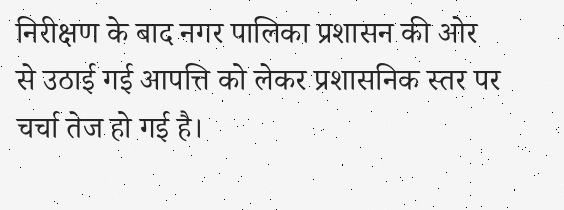निरीक्षण के बाद नगर पालिका प्रशासन की ओर से उठाई गई आपत्ति को लेकर प्रशासनिक स्तर पर चर्चा तेज हो गई है।